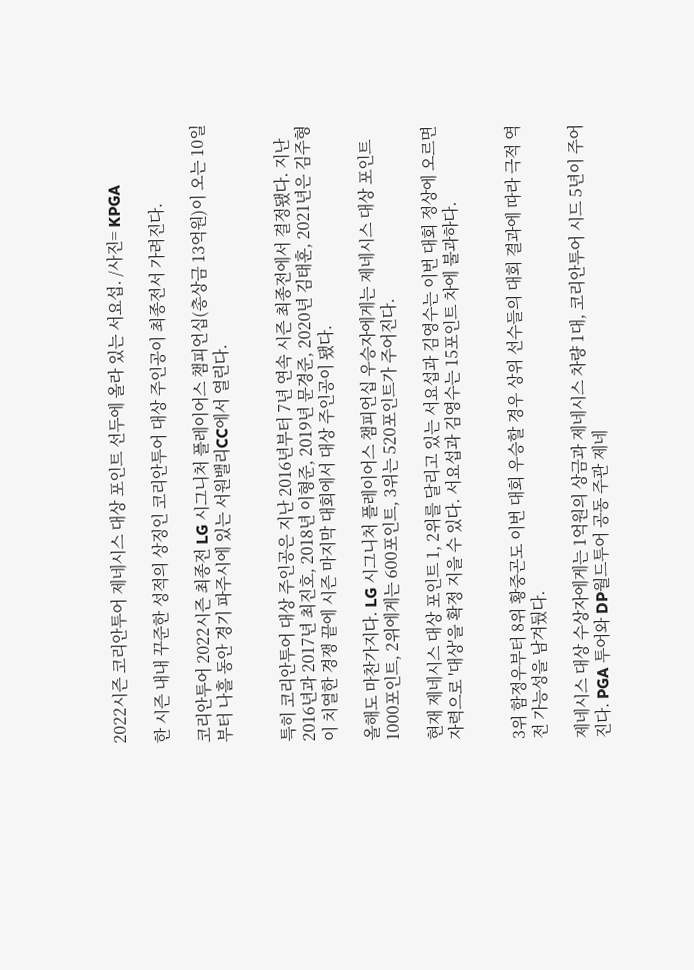2022시즌 코리안투어 제네시스 대상 포인트 선두에 올라 있는 서요섭. /사진= KPGA

한 시즌 내내 꾸준한 성적의 상징인 코리안투어 대상 주인공이 최종전서 가려진다.

코리안투어 2022시즌 최종전 LG 시그니처 플레이어스 챔피언십(총상금 13억원)이 오는 10일부터 나흘 동안 경기 파주시에 있는 서원밸리CC에서 열린다.


특히 코리안투어 대상 주인공은 지난 2016년부터 7년 연속 시즌 최종전에서 결정됐다. 지난 2016년과 2017년 최진호, 2018년 이형준, 2019년 문경준, 2020년 김태훈, 2021년은 김주형이 치열한 경쟁 끝에 시즌 마지막 대회에서 대상 주인공이 됐다.

올해도 마찬가지다. LG 시그니처 플레이어스 챔피언십 우승자에게는 제네시스 대상 포인트 1000포인트, 2위에게는 600포인트, 3위는 520포인트가 주어진다.

현재 제네시스 대상 포인트 1, 2위를 달리고 있는 서요섭과 김영수는 이번 대회 정상에 오르면 자력으로 '대상'을 확정 지을 수 있다. 서요섭과 김영수는 15포인트 차에 불과하다.


3위 함정우부터 8위 황중곤도 이번 대회 우승할 경우 상위 선수들의 대회 결과에 따라 극적 역전 가능성을 남겨뒀다.

제네시스 대상 수상자에게는 1억원의 상금과 제네시스 차량 1대, 코리안투어 시드 5년이 주어진다. PGA 투어와 DP월드투어 공동 주관 제네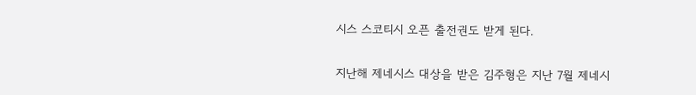시스 스코티시 오픈 출전권도 받게 된다.

지난해 제네시스 대상을 받은 김주형은 지난 7월 제네시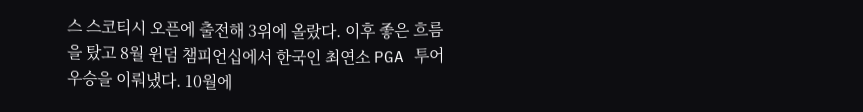스 스코티시 오픈에 출전해 3위에 올랐다. 이후 좋은 흐름을 탔고 8월 윈덤 챔피언십에서 한국인 최연소 PGA 투어 우승을 이뤄냈다. 10월에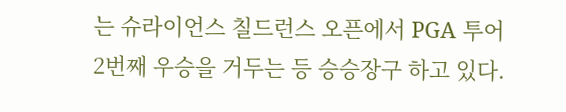는 슈라이언스 칠드런스 오픈에서 PGA 투어 2번째 우승을 거두는 등 승승장구 하고 있다.